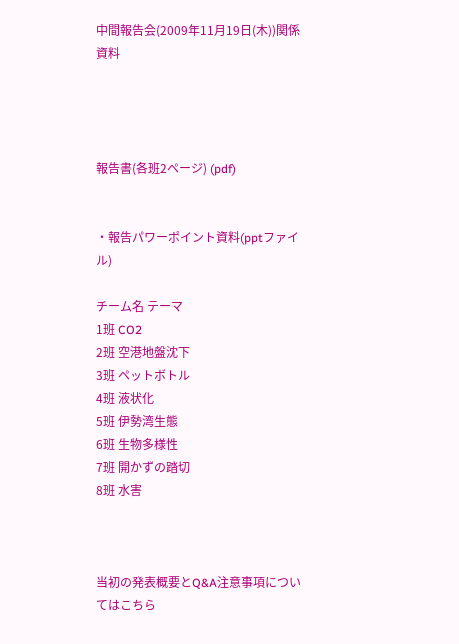中間報告会(2009年11月19日(木))関係資料




報告書(各班2ページ) (pdf)


・報告パワーポイント資料(pptファイル)

チーム名 テーマ
1班 CO2
2班 空港地盤沈下
3班 ペットボトル
4班 液状化
5班 伊勢湾生態
6班 生物多様性
7班 開かずの踏切
8班 水害



当初の発表概要とQ&A注意事項についてはこちら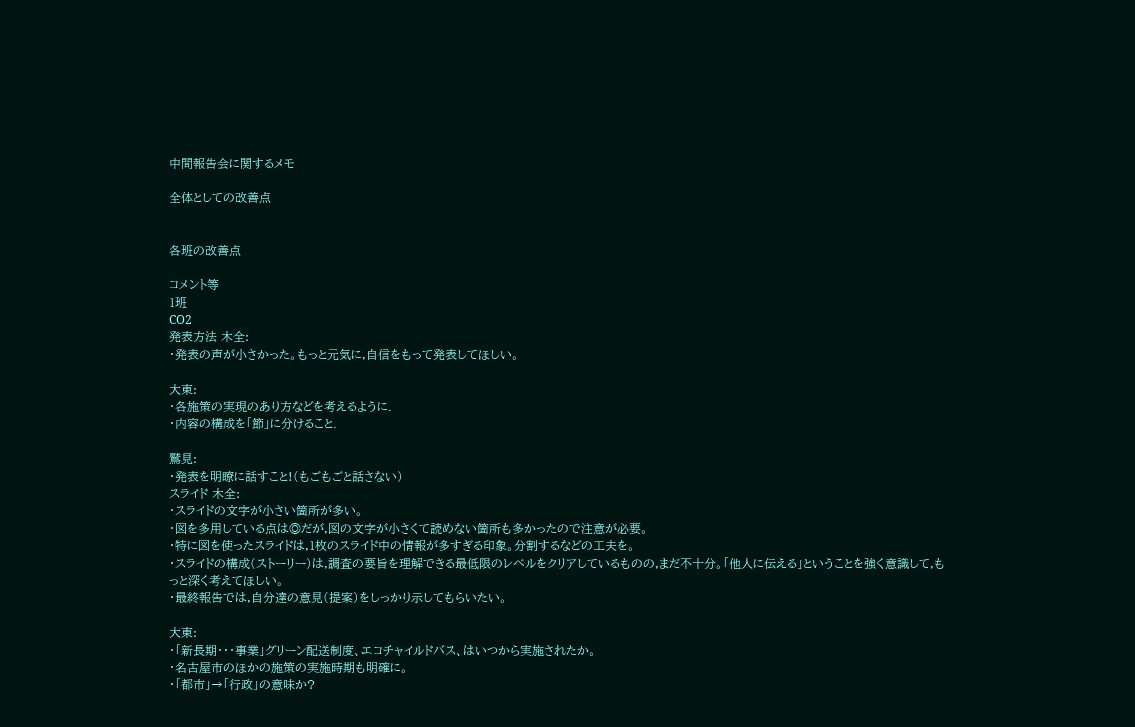中間報告会に関するメモ

全体としての改善点


各班の改善点

コメント等
1班
CO2
発表方法 木全:
・発表の声が小さかった。もっと元気に,自信をもって発表してほしい。

大東:
・各施策の実現のあり方などを考えるように.
・内容の構成を「節」に分けること.

鷲見:
・発表を明瞭に話すこと!(もごもごと話さない)
スライド 木全:
・スライドの文字が小さい箇所が多い。
・図を多用している点は◎だが,図の文字が小さくて読めない箇所も多かったので注意が必要。
・特に図を使ったスライドは,1枚のスライド中の情報が多すぎる印象。分割するなどの工夫を。
・スライドの構成(ストーリー)は,調査の要旨を理解できる最低限のレベルをクリアしているものの,まだ不十分。「他人に伝える」ということを強く意識して,もっと深く考えてほしい。
・最終報告では,自分達の意見(提案)をしっかり示してもらいたい。

大東:
・「新長期・・・事業」グリーン配送制度、エコチャイルドバス、はいつから実施されたか。
・名古屋市のほかの施策の実施時期も明確に。
・「都市」→「行政」の意味か?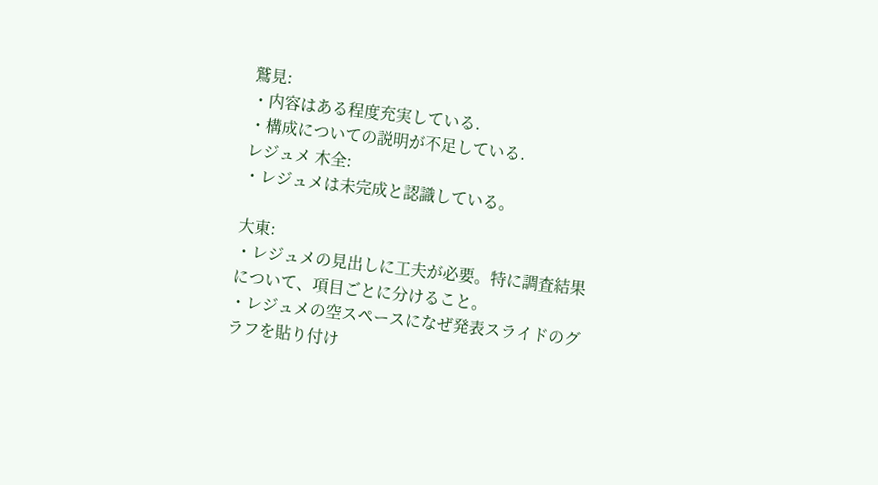鷲見:
・内容はある程度充実している.
・構成についての説明が不足している.
レジュメ 木全:
・レジュメは未完成と認識している。

大東:
・レジュメの見出しに工夫が必要。特に調査結果について、項目ごとに分けること。
・レジュメの空スペースになぜ発表スライドのグラフを貼り付け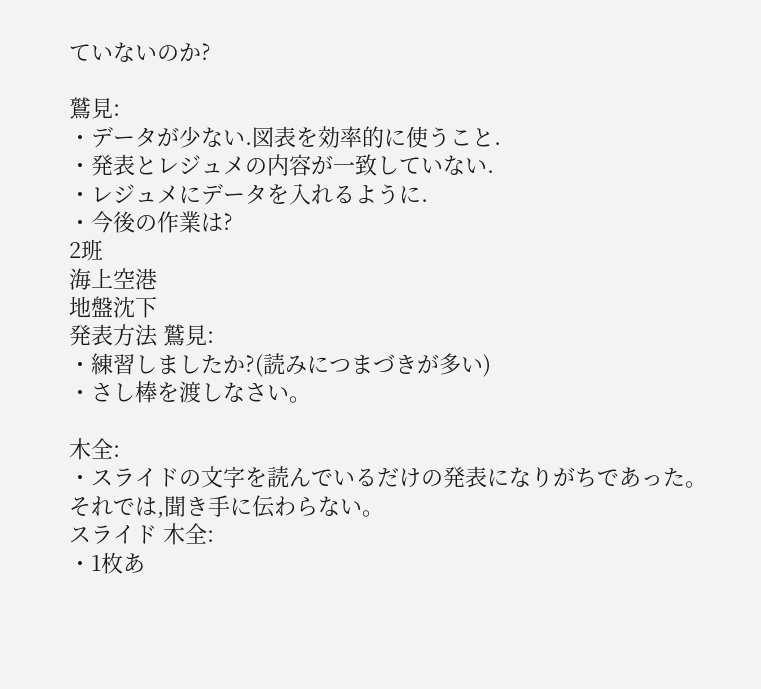ていないのか?

鷲見:
・データが少ない.図表を効率的に使うこと.
・発表とレジュメの内容が一致していない.
・レジュメにデータを入れるように.
・今後の作業は?
2班
海上空港
地盤沈下
発表方法 鷲見:
・練習しましたか?(読みにつまづきが多い)
・さし棒を渡しなさい。

木全:
・スライドの文字を読んでいるだけの発表になりがちであった。それでは,聞き手に伝わらない。
スライド 木全:
・1枚あ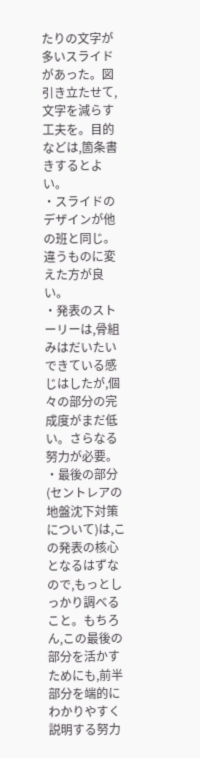たりの文字が多いスライドがあった。図引き立たせて,文字を減らす工夫を。目的などは,箇条書きするとよい。
・スライドのデザインが他の班と同じ。違うものに変えた方が良い。
・発表のストーリーは,骨組みはだいたいできている感じはしたが,個々の部分の完成度がまだ低い。さらなる努力が必要。
・最後の部分(セントレアの地盤沈下対策について)は,この発表の核心となるはずなので,もっとしっかり調べること。もちろん,この最後の部分を活かすためにも,前半部分を端的にわかりやすく説明する努力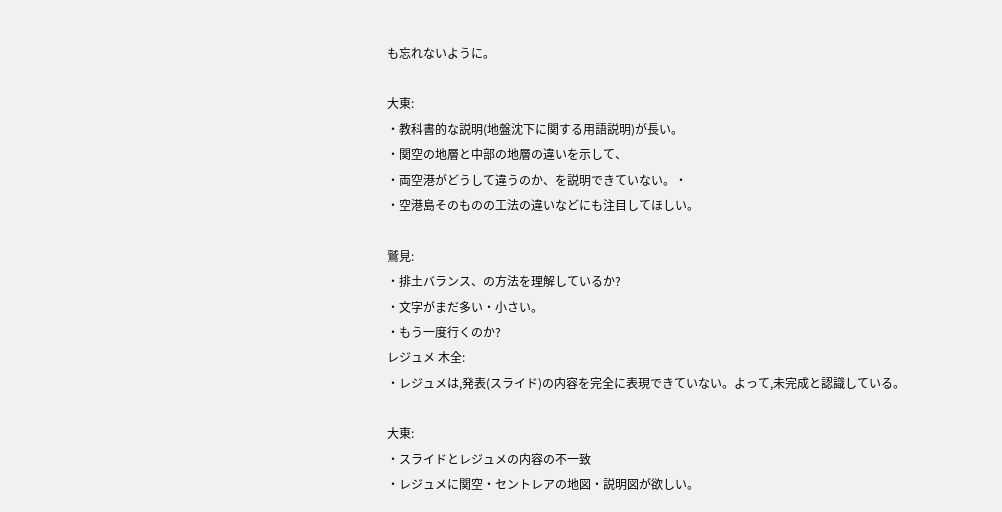も忘れないように。

大東:
・教科書的な説明(地盤沈下に関する用語説明)が長い。
・関空の地層と中部の地層の違いを示して、
・両空港がどうして違うのか、を説明できていない。・
・空港島そのものの工法の違いなどにも注目してほしい。

鷲見:
・排土バランス、の方法を理解しているか?
・文字がまだ多い・小さい。
・もう一度行くのか?
レジュメ 木全:
・レジュメは,発表(スライド)の内容を完全に表現できていない。よって,未完成と認識している。

大東:
・スライドとレジュメの内容の不一致
・レジュメに関空・セントレアの地図・説明図が欲しい。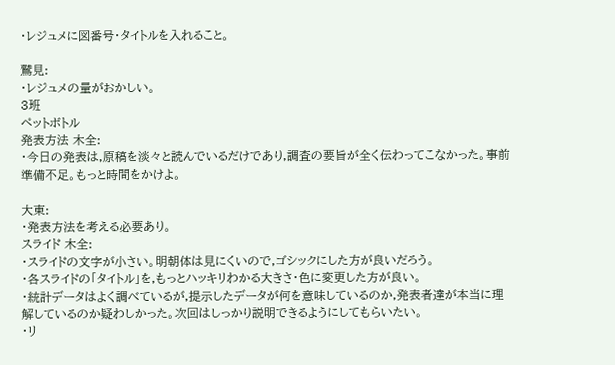・レジュメに図番号・タイトルを入れること。

鷲見:
・レジュメの量がおかしい。
3班
ペットボトル
発表方法 木全:
・今日の発表は,原稿を淡々と読んでいるだけであり,調査の要旨が全く伝わってこなかった。事前準備不足。もっと時間をかけよ。

大東:
・発表方法を考える必要あり。
スライド 木全:
・スライドの文字が小さい。明朝体は見にくいので,ゴシックにした方が良いだろう。
・各スライドの「タイトル」を,もっとハッキリわかる大きさ・色に変更した方が良い。
・統計データはよく調べているが,提示したデータが何を意味しているのか,発表者達が本当に理解しているのか疑わしかった。次回はしっかり説明できるようにしてもらいたい。
・リ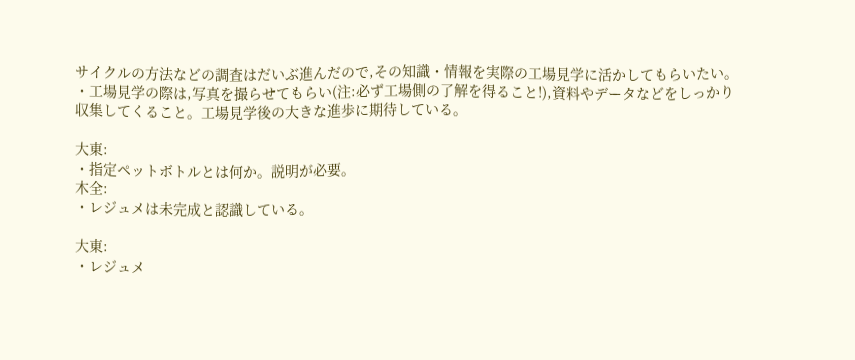サイクルの方法などの調査はだいぶ進んだので,その知識・情報を実際の工場見学に活かしてもらいたい。
・工場見学の際は,写真を撮らせてもらい(注:必ず工場側の了解を得ること!),資料やデータなどをしっかり収集してくること。工場見学後の大きな進歩に期待している。

大東:
・指定ペットボトルとは何か。説明が必要。
木全:
・レジュメは未完成と認識している。

大東:
・レジュメ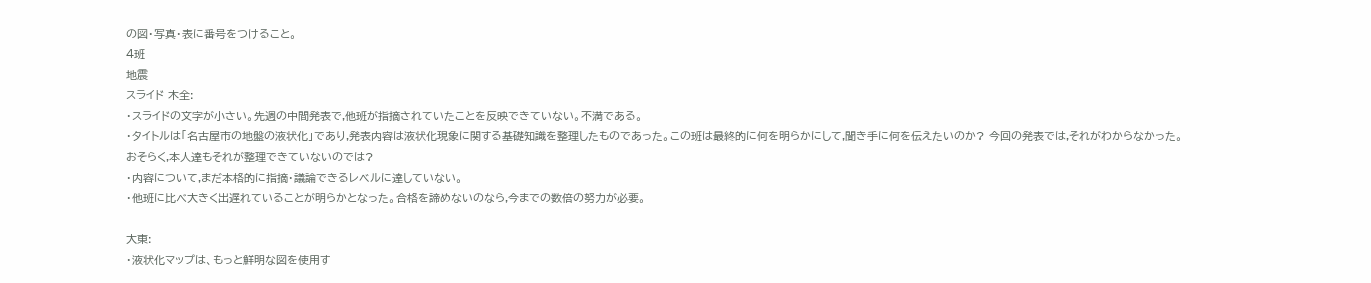の図・写真・表に番号をつけること。
4班
地震
スライド 木全:
・スライドの文字が小さい。先週の中間発表で,他班が指摘されていたことを反映できていない。不満である。
・タイトルは「名古屋市の地盤の液状化」であり,発表内容は液状化現象に関する基礎知識を整理したものであった。この班は最終的に何を明らかにして,聞き手に何を伝えたいのか? 今回の発表では,それがわからなかった。おそらく,本人達もそれが整理できていないのでは?
・内容について,まだ本格的に指摘・議論できるレベルに達していない。
・他班に比べ大きく出遅れていることが明らかとなった。合格を諦めないのなら,今までの数倍の努力が必要。

大東:
・液状化マップは、もっと鮮明な図を使用す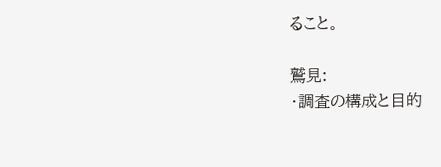ること。

鷲見:
・調査の構成と目的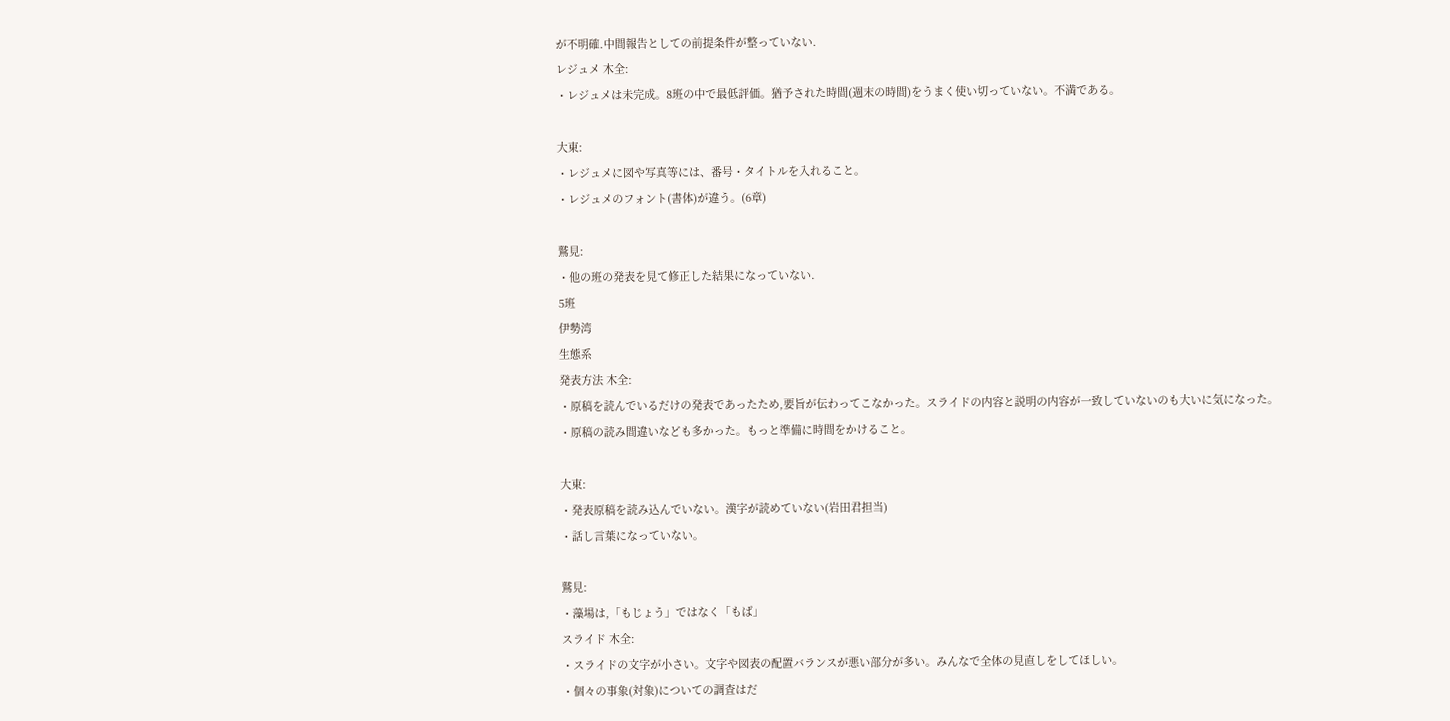が不明確.中間報告としての前提条件が整っていない.
レジュメ 木全:
・レジュメは未完成。8班の中で最低評価。猶予された時間(週末の時間)をうまく使い切っていない。不満である。

大東:
・レジュメに図や写真等には、番号・タイトルを入れること。
・レジュメのフォント(書体)が違う。(6章)

鷲見:
・他の班の発表を見て修正した結果になっていない.
5班
伊勢湾
生態系
発表方法 木全:
・原稿を読んでいるだけの発表であったため,要旨が伝わってこなかった。スライドの内容と説明の内容が一致していないのも大いに気になった。
・原稿の読み間違いなども多かった。もっと準備に時間をかけること。

大東:
・発表原稿を読み込んでいない。漢字が読めていない(岩田君担当)
・話し言葉になっていない。

鷲見:
・藻場は,「もじょう」ではなく「もば」
スライド 木全:
・スライドの文字が小さい。文字や図表の配置バランスが悪い部分が多い。みんなで全体の見直しをしてほしい。
・個々の事象(対象)についての調査はだ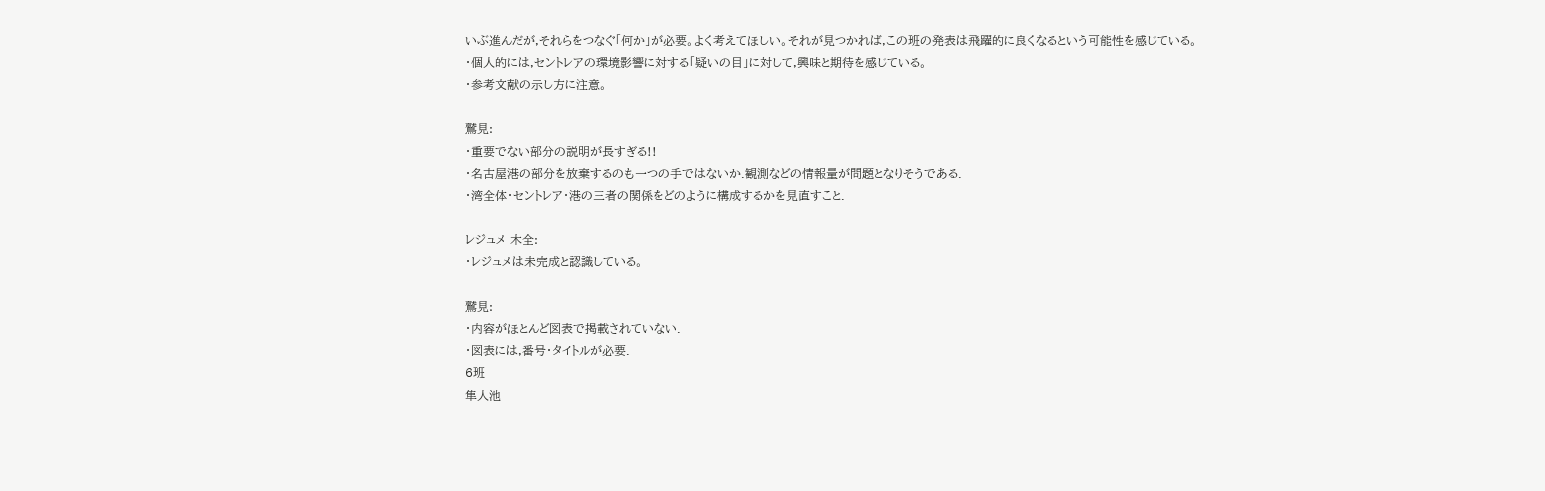いぶ進んだが,それらをつなぐ「何か」が必要。よく考えてほしい。それが見つかれば,この班の発表は飛躍的に良くなるという可能性を感じている。
・個人的には,セントレアの環境影響に対する「疑いの目」に対して,興味と期待を感じている。
・参考文献の示し方に注意。

鷲見:
・重要でない部分の説明が長すぎる!!
・名古屋港の部分を放棄するのも一つの手ではないか.観測などの情報量が問題となりそうである.
・湾全体・セントレア・港の三者の関係をどのように構成するかを見直すこと.

レジュメ 木全:
・レジュメは未完成と認識している。

鷲見:
・内容がほとんど図表で掲載されていない.
・図表には,番号・タイトルが必要.
6班
隼人池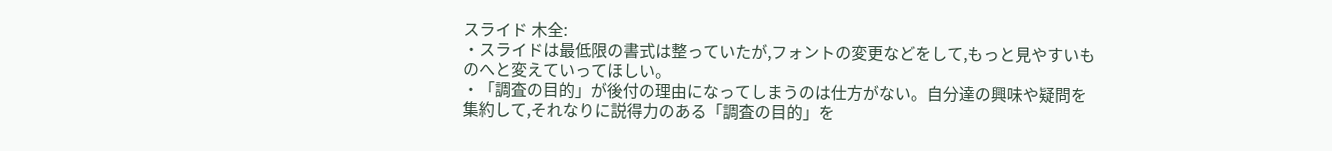スライド 木全:
・スライドは最低限の書式は整っていたが,フォントの変更などをして,もっと見やすいものへと変えていってほしい。
・「調査の目的」が後付の理由になってしまうのは仕方がない。自分達の興味や疑問を集約して,それなりに説得力のある「調査の目的」を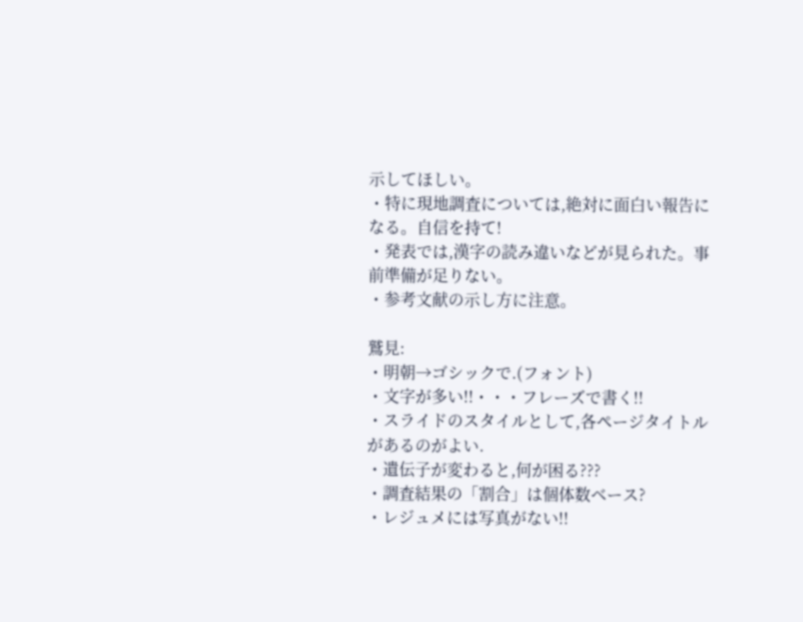示してほしい。
・特に現地調査については,絶対に面白い報告になる。自信を持て!
・発表では,漢字の読み違いなどが見られた。事前準備が足りない。
・参考文献の示し方に注意。

鷲見:
・明朝→ゴシックで.(フォント)
・文字が多い!!・・・フレーズで書く!!
・スライドのスタイルとして,各ページタイトルがあるのがよい.
・遺伝子が変わると,何が困る???
・調査結果の「割合」は個体数ベース?
・レジュメには写真がない!!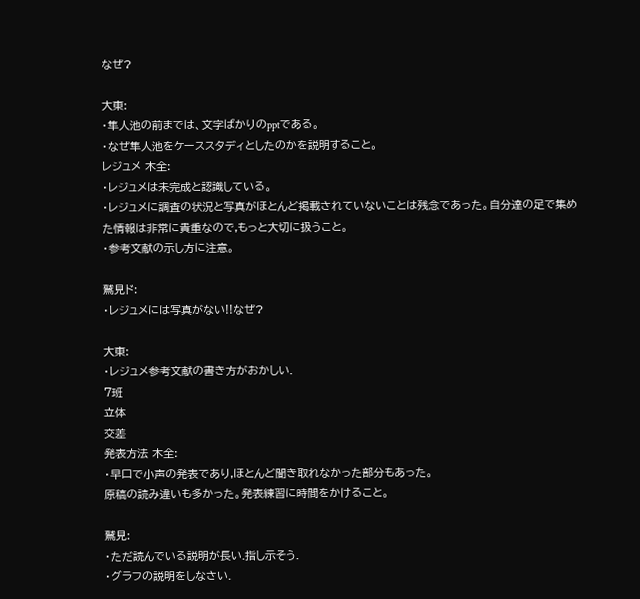なぜ?

大東:
・隼人池の前までは、文字ばかりのpptである。
・なぜ隼人池をケーススタディとしたのかを説明すること。
レジュメ 木全:
・レジュメは未完成と認識している。
・レジュメに調査の状況と写真がほとんど掲載されていないことは残念であった。自分達の足で集めた情報は非常に貴重なので,もっと大切に扱うこと。
・参考文献の示し方に注意。

鷲見ド:
・レジュメには写真がない!!なぜ?

大東:
・レジュメ参考文献の書き方がおかしい.
7班
立体
交差
発表方法 木全:
・早口で小声の発表であり,ほとんど聞き取れなかった部分もあった。
原稿の読み違いも多かった。発表練習に時間をかけること。

鷲見:
・ただ読んでいる説明が長い.指し示そう.
・グラフの説明をしなさい.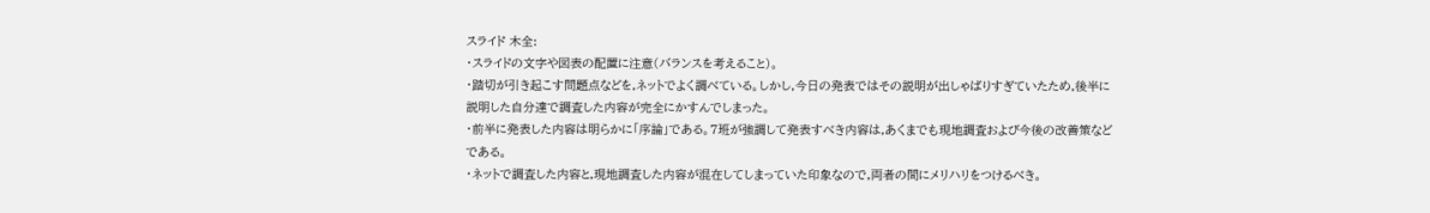スライド 木全:
・スライドの文字や図表の配置に注意(バランスを考えること)。
・踏切が引き起こす問題点などを,ネットでよく調べている。しかし,今日の発表ではその説明が出しゃばりすぎていたため,後半に説明した自分達で調査した内容が完全にかすんでしまった。
・前半に発表した内容は明らかに「序論」である。7班が強調して発表すべき内容は,あくまでも現地調査および今後の改善策などである。
・ネットで調査した内容と,現地調査した内容が混在してしまっていた印象なので,両者の間にメリハリをつけるべき。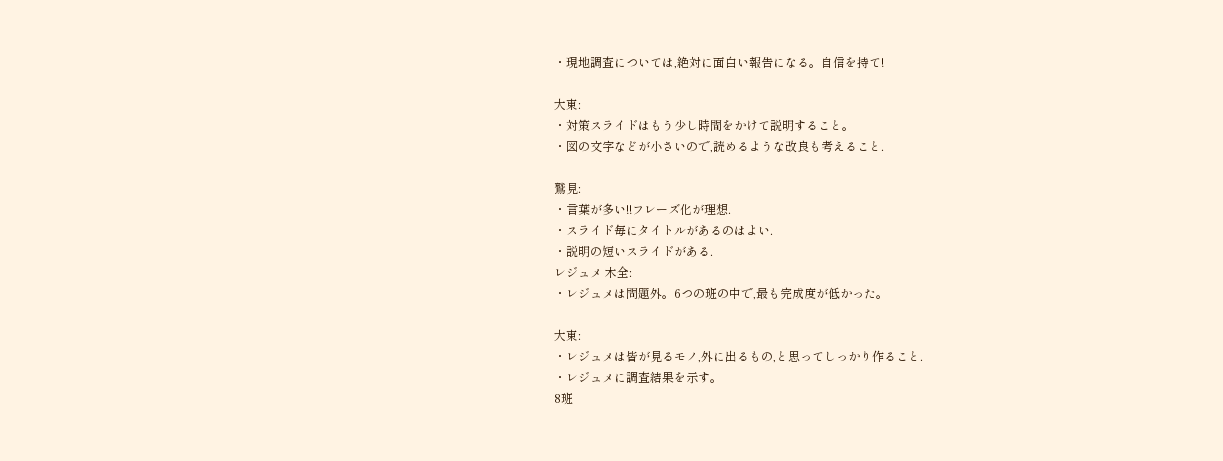・現地調査については,絶対に面白い報告になる。自信を持て!

大東:
・対策スライドはもう少し時間をかけて説明すること。
・図の文字などが小さいので,読めるような改良も考えること.

鷲見:
・言葉が多い!!フレーズ化が理想.
・スライド毎にタイトルがあるのはよい.
・説明の短いスライドがある.
レジュメ 木全:
・レジュメは問題外。6つの班の中で,最も完成度が低かった。

大東:
・レジュメは皆が見るモノ,外に出るもの,と思ってしっかり作ること.
・レジュメに調査結果を示す。
8班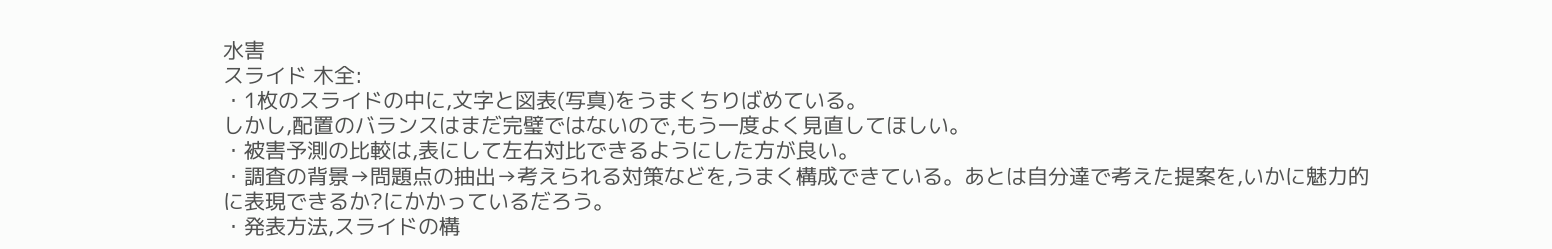水害
スライド 木全:
・1枚のスライドの中に,文字と図表(写真)をうまくちりばめている。
しかし,配置のバランスはまだ完璧ではないので,もう一度よく見直してほしい。
・被害予測の比較は,表にして左右対比できるようにした方が良い。
・調査の背景→問題点の抽出→考えられる対策などを,うまく構成できている。あとは自分達で考えた提案を,いかに魅力的に表現できるか?にかかっているだろう。
・発表方法,スライドの構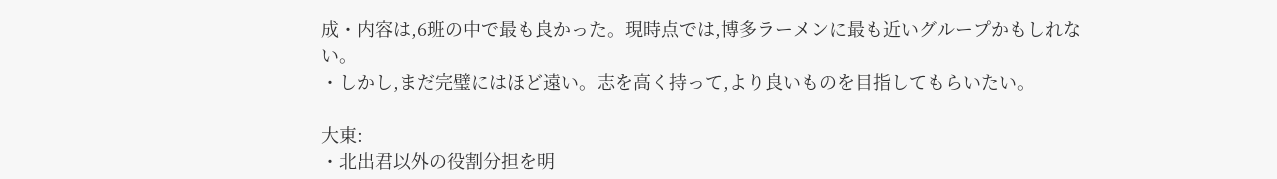成・内容は,6班の中で最も良かった。現時点では,博多ラーメンに最も近いグループかもしれない。
・しかし,まだ完璧にはほど遠い。志を高く持って,より良いものを目指してもらいたい。

大東:
・北出君以外の役割分担を明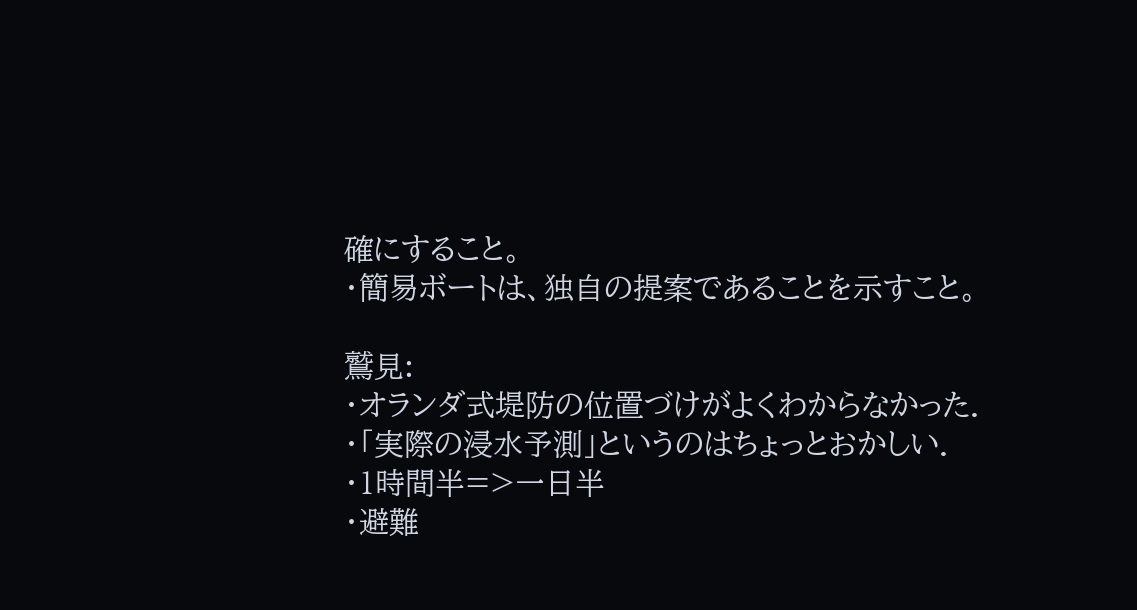確にすること。
・簡易ボートは、独自の提案であることを示すこと。

鷲見:
・オランダ式堤防の位置づけがよくわからなかった.
・「実際の浸水予測」というのはちょっとおかしい.
・1時間半=>一日半
・避難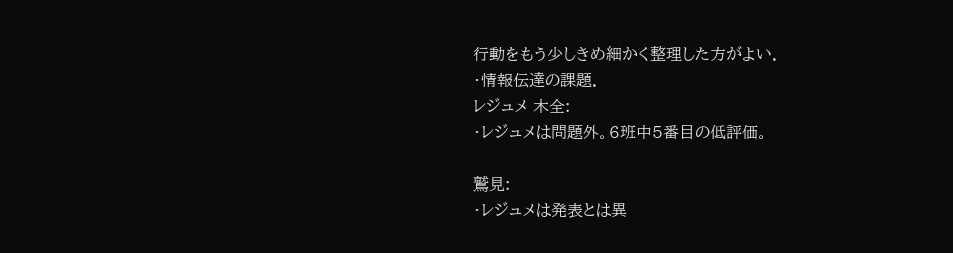行動をもう少しきめ細かく整理した方がよい.
・情報伝達の課題.
レジュメ 木全:
・レジュメは問題外。6班中5番目の低評価。

鷲見:
・レジュメは発表とは異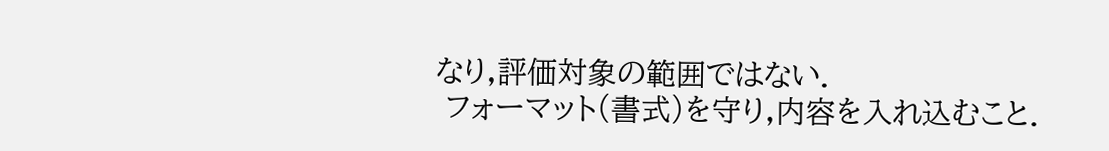なり,評価対象の範囲ではない.
 フォーマット(書式)を守り,内容を入れ込むこと.